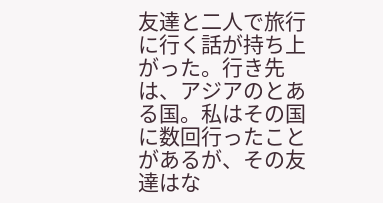友達と二人で旅行に行く話が持ち上がった。行き先は、アジアのとある国。私はその国に数回行ったことがあるが、その友達はな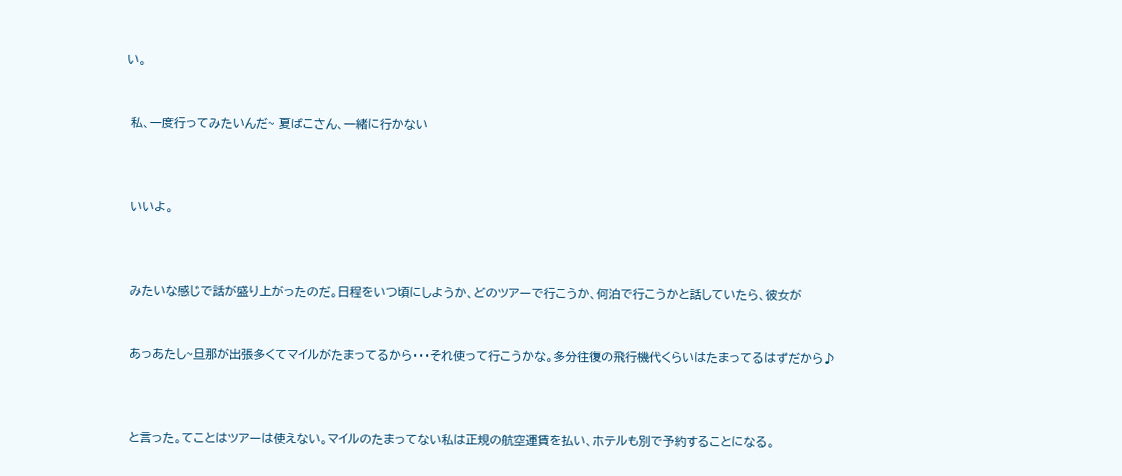い。


 私、一度行ってみたいんだ~ 夏ばこさん、一緒に行かない



 いいよ。



 みたいな感じで話が盛り上がったのだ。日程をいつ頃にしようか、どのツアーで行こうか、何泊で行こうかと話していたら、彼女が


 あっあたし~旦那が出張多くてマイルがたまってるから・・・それ使って行こうかな。多分往復の飛行機代くらいはたまってるはずだから♪



 と言った。てことはツアーは使えない。マイルのたまってない私は正規の航空運賃を払い、ホテルも別で予約することになる。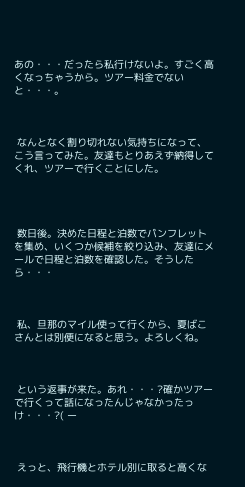あの・・・だったら私行けないよ。すごく高くなっちゃうから。ツアー料金でないと・・・。



 なんとなく割り切れない気持ちになって、こう言ってみた。友達もとりあえず納得してくれ、ツアーで行くことにした。




 数日後。決めた日程と泊数でパンフレットを集め、いくつか候補を絞り込み、友達にメールで日程と泊数を確認した。そうしたら・・・



 私、旦那のマイル使って行くから、夏ばこさんとは別便になると思う。よろしくね。



 という返事が来た。あれ・・・?確かツアーで行くって話になったんじゃなかったっけ・・・?( ー



 えっと、飛行機とホテル別に取ると高くな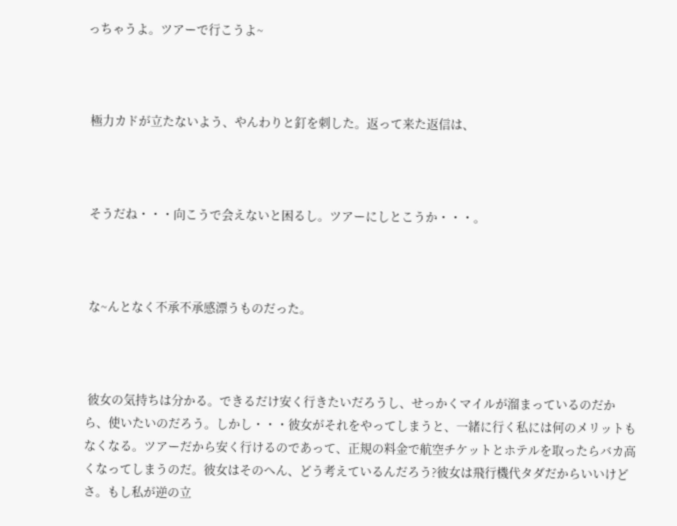っちゃうよ。ツアーで行こうよ~



 極力カドが立たないよう、やんわりと釘を刺した。返って来た返信は、



 そうだね・・・向こうで会えないと困るし。ツアーにしとこうか・・・。



 な~んとなく不承不承感漂うものだった。



 彼女の気持ちは分かる。できるだけ安く行きたいだろうし、せっかくマイルが溜まっているのだから、使いたいのだろう。しかし・・・彼女がそれをやってしまうと、一緒に行く私には何のメリットもなくなる。ツアーだから安く行けるのであって、正規の料金で航空チケットとホテルを取ったらバカ高くなってしまうのだ。彼女はそのへん、どう考えているんだろう?彼女は飛行機代タダだからいいけどさ。もし私が逆の立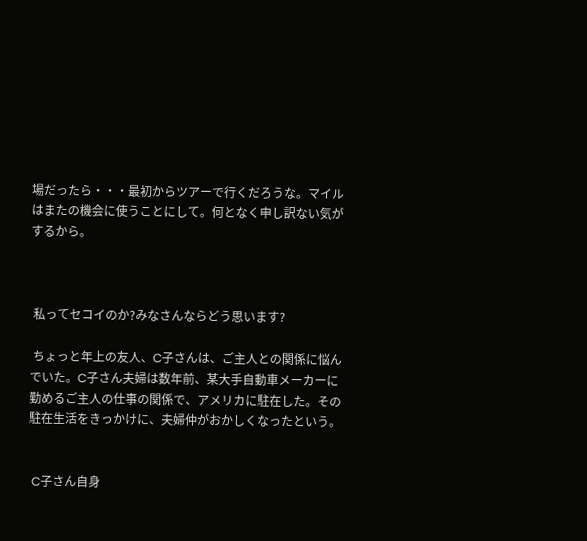場だったら・・・最初からツアーで行くだろうな。マイルはまたの機会に使うことにして。何となく申し訳ない気がするから。



 私ってセコイのか?みなさんならどう思います?

 ちょっと年上の友人、C子さんは、ご主人との関係に悩んでいた。C子さん夫婦は数年前、某大手自動車メーカーに勤めるご主人の仕事の関係で、アメリカに駐在した。その駐在生活をきっかけに、夫婦仲がおかしくなったという。


 C子さん自身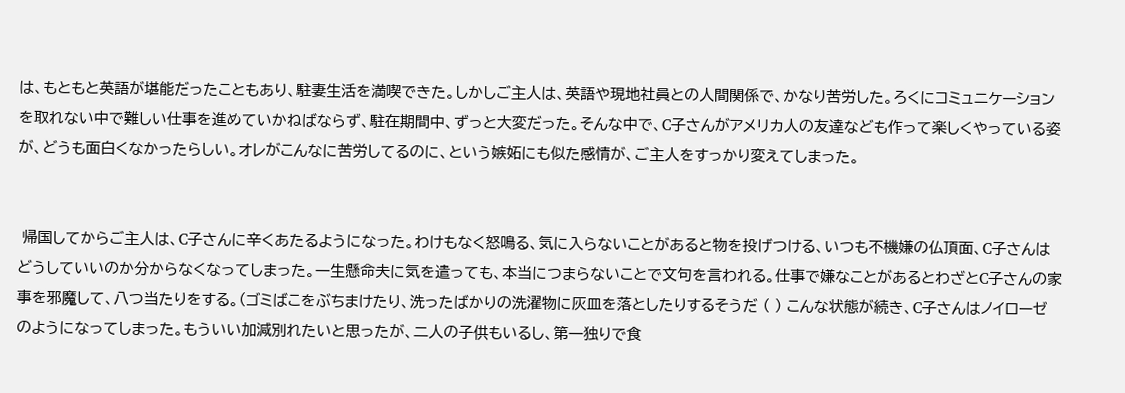は、もともと英語が堪能だったこともあり、駐妻生活を満喫できた。しかしご主人は、英語や現地社員との人間関係で、かなり苦労した。ろくにコミュニケーションを取れない中で難しい仕事を進めていかねばならず、駐在期間中、ずっと大変だった。そんな中で、C子さんがアメリカ人の友達なども作って楽しくやっている姿が、どうも面白くなかったらしい。オレがこんなに苦労してるのに、という嫉妬にも似た感情が、ご主人をすっかり変えてしまった。


 帰国してからご主人は、C子さんに辛くあたるようになった。わけもなく怒鳴る、気に入らないことがあると物を投げつける、いつも不機嫌の仏頂面、C子さんはどうしていいのか分からなくなってしまった。一生懸命夫に気を遣っても、本当につまらないことで文句を言われる。仕事で嫌なことがあるとわざとC子さんの家事を邪魔して、八つ当たりをする。(ゴミばこをぶちまけたり、洗ったばかりの洗濯物に灰皿を落としたりするそうだ ( ) こんな状態が続き、C子さんはノイローゼのようになってしまった。もういい加減別れたいと思ったが、二人の子供もいるし、第一独りで食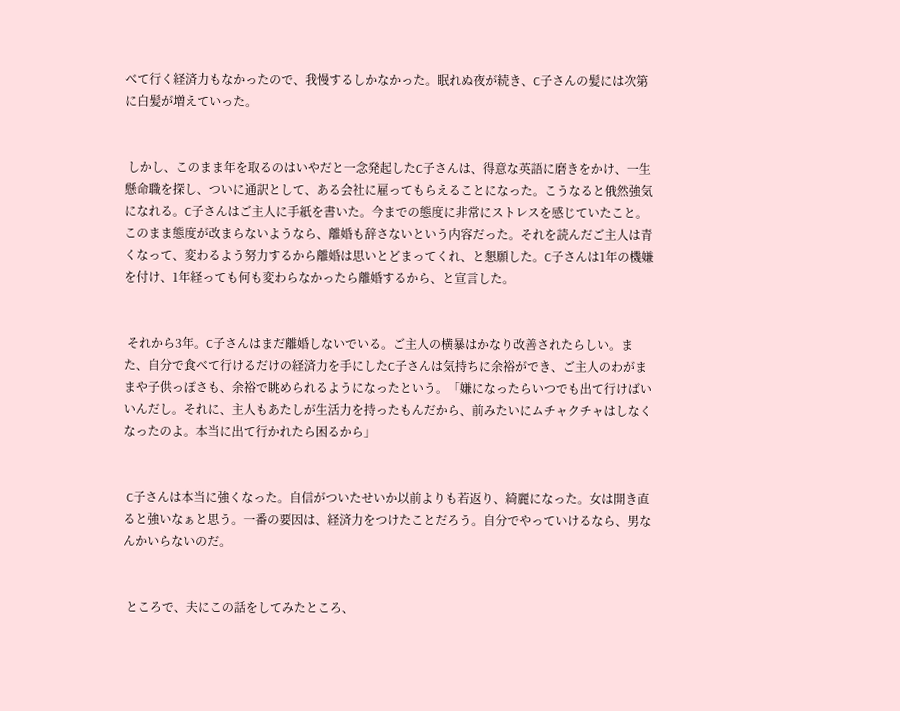べて行く経済力もなかったので、我慢するしかなかった。眠れぬ夜が続き、C子さんの髪には次第に白髪が増えていった。


 しかし、このまま年を取るのはいやだと一念発起したC子さんは、得意な英語に磨きをかけ、一生懸命職を探し、ついに通訳として、ある会社に雇ってもらえることになった。こうなると俄然強気になれる。C子さんはご主人に手紙を書いた。今までの態度に非常にストレスを感じていたこと。このまま態度が改まらないようなら、離婚も辞さないという内容だった。それを読んだご主人は青くなって、変わるよう努力するから離婚は思いとどまってくれ、と懇願した。C子さんは1年の機嫌を付け、1年経っても何も変わらなかったら離婚するから、と宣言した。


 それから3年。C子さんはまだ離婚しないでいる。ご主人の横暴はかなり改善されたらしい。また、自分で食べて行けるだけの経済力を手にしたC子さんは気持ちに余裕ができ、ご主人のわがままや子供っぽさも、余裕で眺められるようになったという。「嫌になったらいつでも出て行けばいいんだし。それに、主人もあたしが生活力を持ったもんだから、前みたいにムチャクチャはしなくなったのよ。本当に出て行かれたら困るから」


 C子さんは本当に強くなった。自信がついたせいか以前よりも若返り、綺麗になった。女は開き直ると強いなぁと思う。一番の要因は、経済力をつけたことだろう。自分でやっていけるなら、男なんかいらないのだ。


 ところで、夫にこの話をしてみたところ、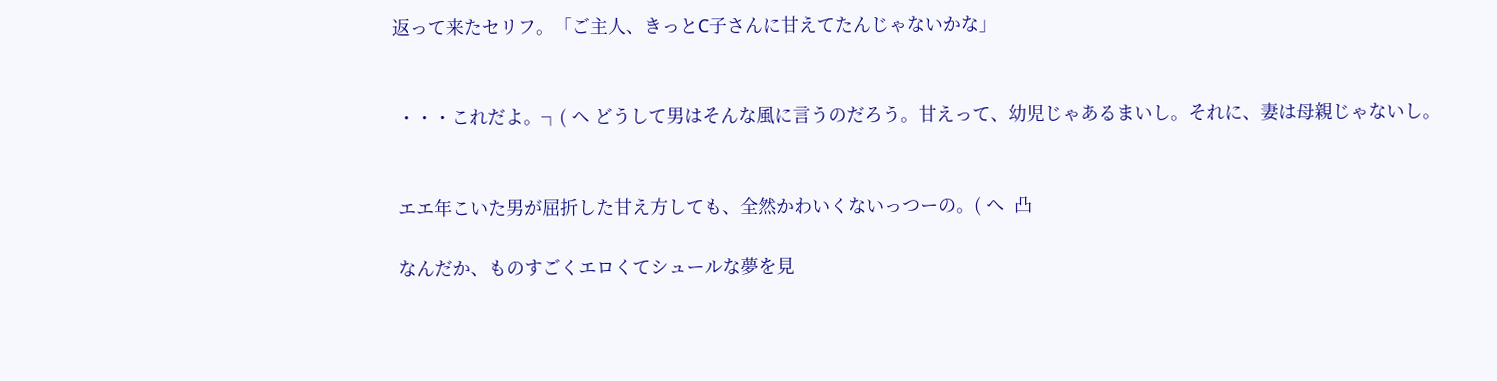返って来たセリフ。「ご主人、きっとC子さんに甘えてたんじゃないかな」


 ・・・これだよ。┐( ヘ どうして男はそんな風に言うのだろう。甘えって、幼児じゃあるまいし。それに、妻は母親じゃないし。


 エエ年こいた男が屈折した甘え方しても、全然かわいくないっつーの。( へ  凸

 なんだか、ものすごくエロくてシュールな夢を見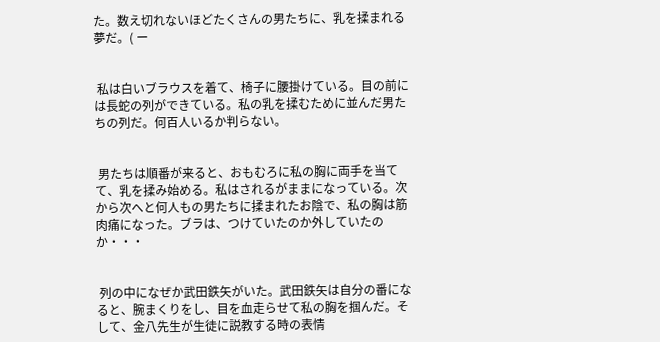た。数え切れないほどたくさんの男たちに、乳を揉まれる夢だ。( ー


 私は白いブラウスを着て、椅子に腰掛けている。目の前には長蛇の列ができている。私の乳を揉むために並んだ男たちの列だ。何百人いるか判らない。


 男たちは順番が来ると、おもむろに私の胸に両手を当てて、乳を揉み始める。私はされるがままになっている。次から次へと何人もの男たちに揉まれたお陰で、私の胸は筋肉痛になった。ブラは、つけていたのか外していたのか・・・


 列の中になぜか武田鉄矢がいた。武田鉄矢は自分の番になると、腕まくりをし、目を血走らせて私の胸を掴んだ。そして、金八先生が生徒に説教する時の表情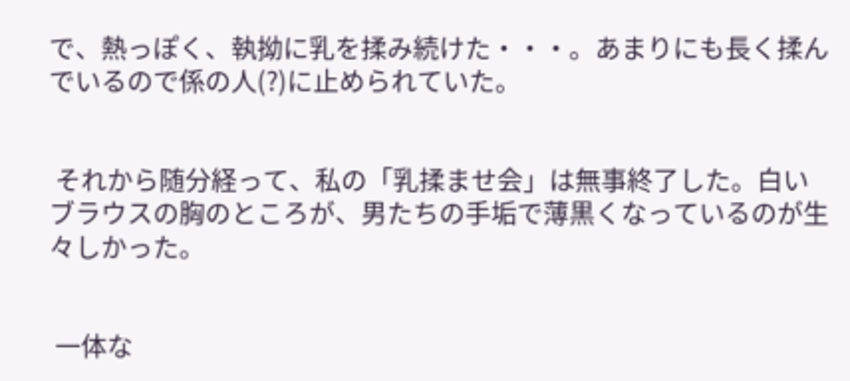で、熱っぽく、執拗に乳を揉み続けた・・・。あまりにも長く揉んでいるので係の人(?)に止められていた。


 それから随分経って、私の「乳揉ませ会」は無事終了した。白いブラウスの胸のところが、男たちの手垢で薄黒くなっているのが生々しかった。


 一体な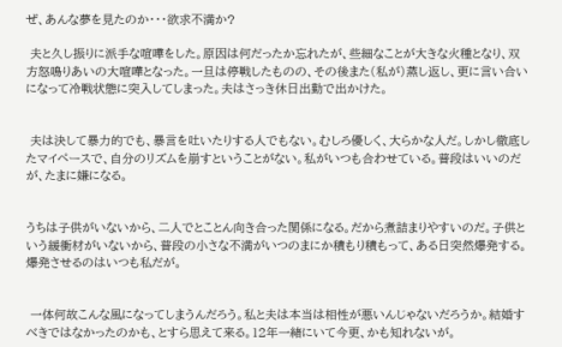ぜ、あんな夢を見たのか・・・欲求不満か?

 夫と久し振りに派手な喧嘩をした。原因は何だったか忘れたが、些細なことが大きな火種となり、双方怒鳴りあいの大喧嘩となった。一旦は停戦したものの、その後また(私が)蒸し返し、更に言い合いになって冷戦状態に突入してしまった。夫はさっき休日出勤で出かけた。


 夫は決して暴力的でも、暴言を吐いたりする人でもない。むしろ優しく、大らかな人だ。しかし徹底したマイペースで、自分のリズムを崩すということがない。私がいつも合わせている。普段はいいのだが、たまに嫌になる。


うちは子供がいないから、二人でとことん向き合った関係になる。だから煮詰まりやすいのだ。子供という緩衝材がいないから、普段の小さな不満がいつのまにか積もり積もって、ある日突然爆発する。爆発させるのはいつも私だが。


 一体何故こんな風になってしまうんだろう。私と夫は本当は相性が悪いんじゃないだろうか。結婚すべきではなかったのかも、とすら思えて来る。12年一緒にいて今更、かも知れないが。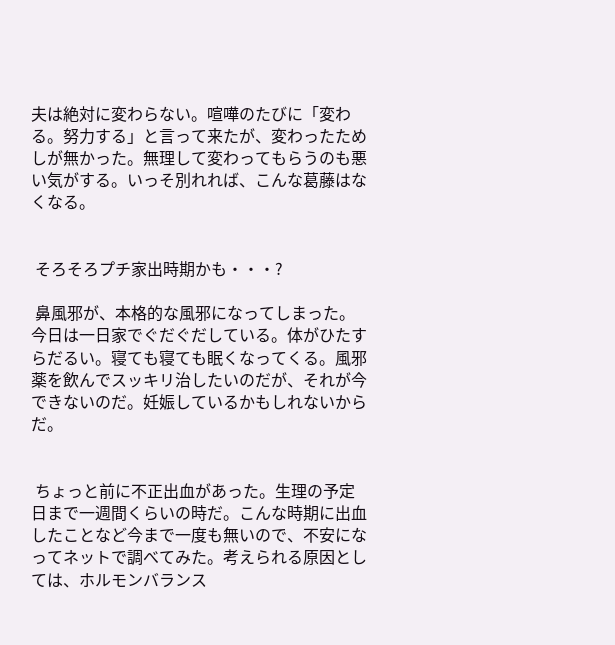夫は絶対に変わらない。喧嘩のたびに「変わる。努力する」と言って来たが、変わったためしが無かった。無理して変わってもらうのも悪い気がする。いっそ別れれば、こんな葛藤はなくなる。


 そろそろプチ家出時期かも・・・?

 鼻風邪が、本格的な風邪になってしまった。今日は一日家でぐだぐだしている。体がひたすらだるい。寝ても寝ても眠くなってくる。風邪薬を飲んでスッキリ治したいのだが、それが今できないのだ。妊娠しているかもしれないからだ。


 ちょっと前に不正出血があった。生理の予定日まで一週間くらいの時だ。こんな時期に出血したことなど今まで一度も無いので、不安になってネットで調べてみた。考えられる原因としては、ホルモンバランス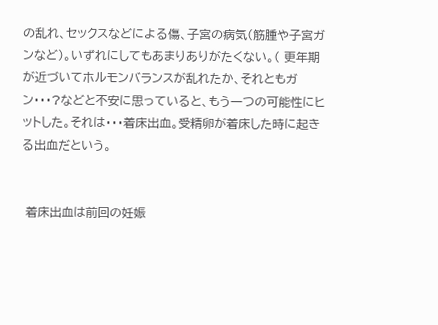の乱れ、セックスなどによる傷、子宮の病気(筋腫や子宮ガンなど)。いずれにしてもあまりありがたくない。( 更年期が近づいてホルモンバランスが乱れたか、それともガン・・・?などと不安に思っていると、もう一つの可能性にヒットした。それは・・・着床出血。受精卵が着床した時に起きる出血だという。


 着床出血は前回の妊娠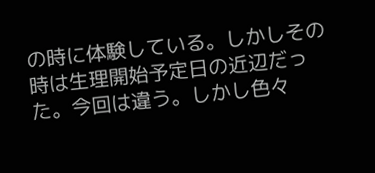の時に体験している。しかしその時は生理開始予定日の近辺だった。今回は違う。しかし色々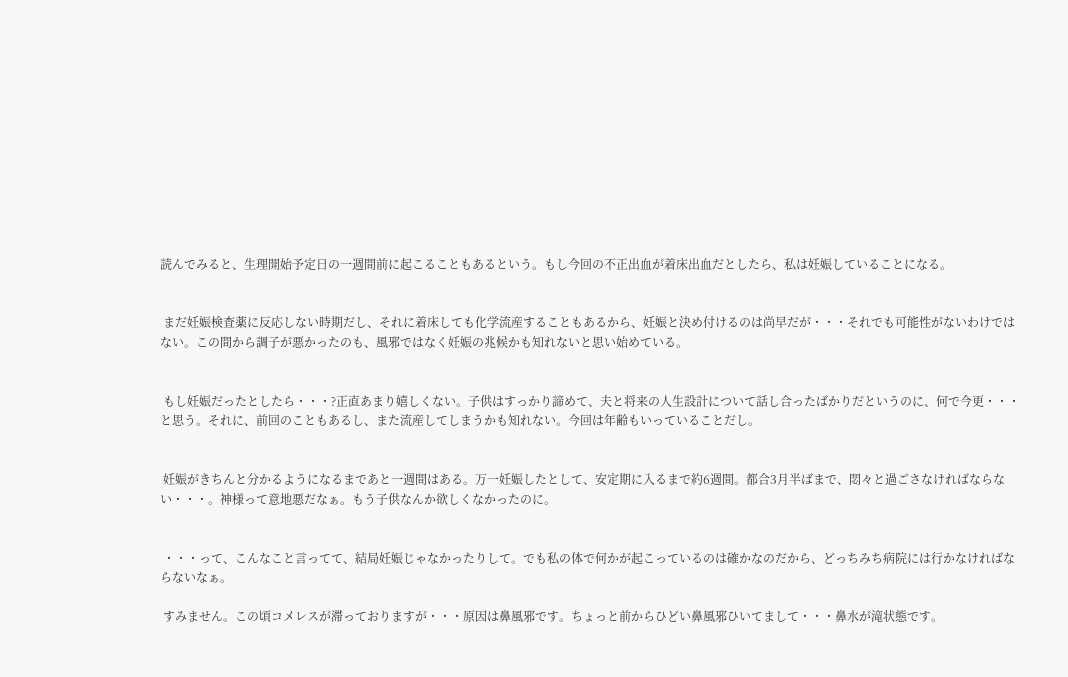読んでみると、生理開始予定日の一週間前に起こることもあるという。もし今回の不正出血が着床出血だとしたら、私は妊娠していることになる。


 まだ妊娠検査薬に反応しない時期だし、それに着床しても化学流産することもあるから、妊娠と決め付けるのは尚早だが・・・それでも可能性がないわけではない。この間から調子が悪かったのも、風邪ではなく妊娠の兆候かも知れないと思い始めている。


 もし妊娠だったとしたら・・・?正直あまり嬉しくない。子供はすっかり諦めて、夫と将来の人生設計について話し合ったばかりだというのに、何で今更・・・と思う。それに、前回のこともあるし、また流産してしまうかも知れない。今回は年齢もいっていることだし。


 妊娠がきちんと分かるようになるまであと一週間はある。万一妊娠したとして、安定期に入るまで約6週間。都合3月半ばまで、悶々と過ごさなければならない・・・。神様って意地悪だなぁ。もう子供なんか欲しくなかったのに。


 ・・・って、こんなこと言ってて、結局妊娠じゃなかったりして。でも私の体で何かが起こっているのは確かなのだから、どっちみち病院には行かなければならないなぁ。

 すみません。この頃コメレスが滞っておりますが・・・原因は鼻風邪です。ちょっと前からひどい鼻風邪ひいてまして・・・鼻水が滝状態です。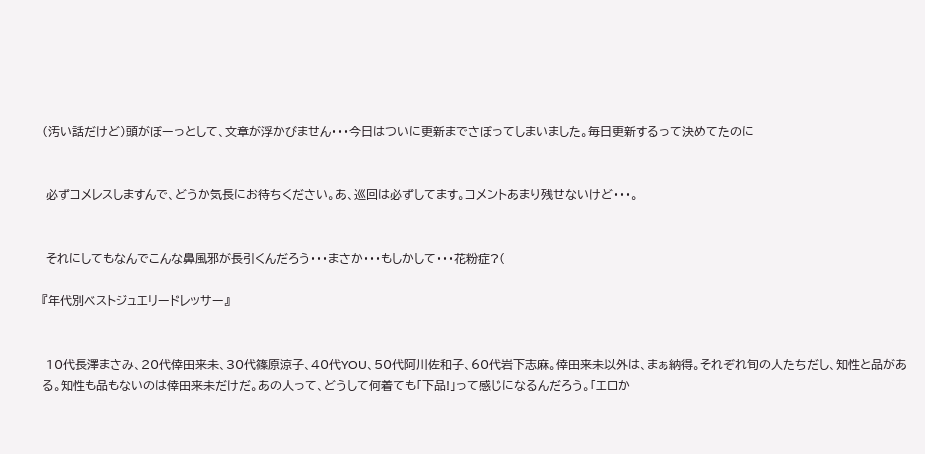(汚い話だけど)頭がぼーっとして、文章が浮かびません・・・今日はついに更新までさぼってしまいました。毎日更新するって決めてたのに


 必ずコメレスしますんで、どうか気長にお待ちください。あ、巡回は必ずしてます。コメントあまり残せないけど・・・。


 それにしてもなんでこんな鼻風邪が長引くんだろう・・・まさか・・・もしかして・・・花粉症?(

『年代別ベストジュエリードレッサー』


 10代長澤まさみ、20代倖田来未、30代篠原涼子、40代YOU、50代阿川佐和子、60代岩下志麻。倖田来未以外は、まぁ納得。それぞれ旬の人たちだし、知性と品がある。知性も品もないのは倖田来未だけだ。あの人って、どうして何着ても「下品!」って感じになるんだろう。「エロか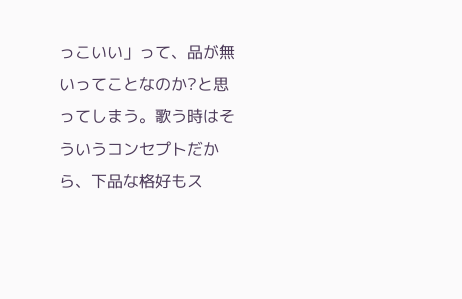っこいい」って、品が無いってことなのか?と思ってしまう。歌う時はそういうコンセプトだから、下品な格好もス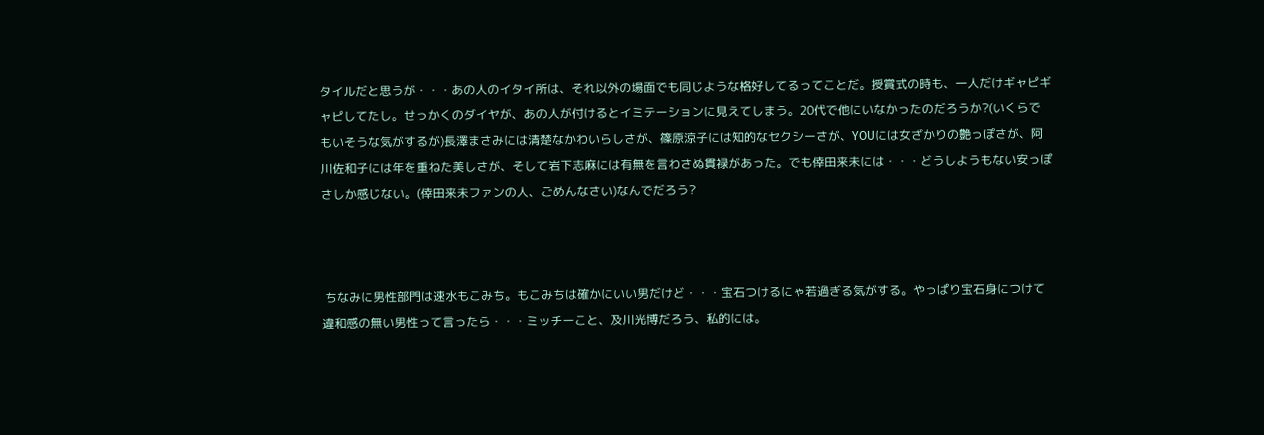タイルだと思うが・・・あの人のイタイ所は、それ以外の場面でも同じような格好してるってことだ。授賞式の時も、一人だけギャピギャピしてたし。せっかくのダイヤが、あの人が付けるとイミテーションに見えてしまう。20代で他にいなかったのだろうか?(いくらでもいそうな気がするが)長澤まさみには清楚なかわいらしさが、篠原涼子には知的なセクシーさが、YOUには女ざかりの艶っぽさが、阿川佐和子には年を重ねた美しさが、そして岩下志麻には有無を言わさぬ貫禄があった。でも倖田来未には・・・どうしようもない安っぽさしか感じない。(倖田来未ファンの人、ごめんなさい)なんでだろう?



 ちなみに男性部門は速水もこみち。もこみちは確かにいい男だけど・・・宝石つけるにゃ若過ぎる気がする。やっぱり宝石身につけて違和感の無い男性って言ったら・・・ミッチーこと、及川光博だろう、私的には。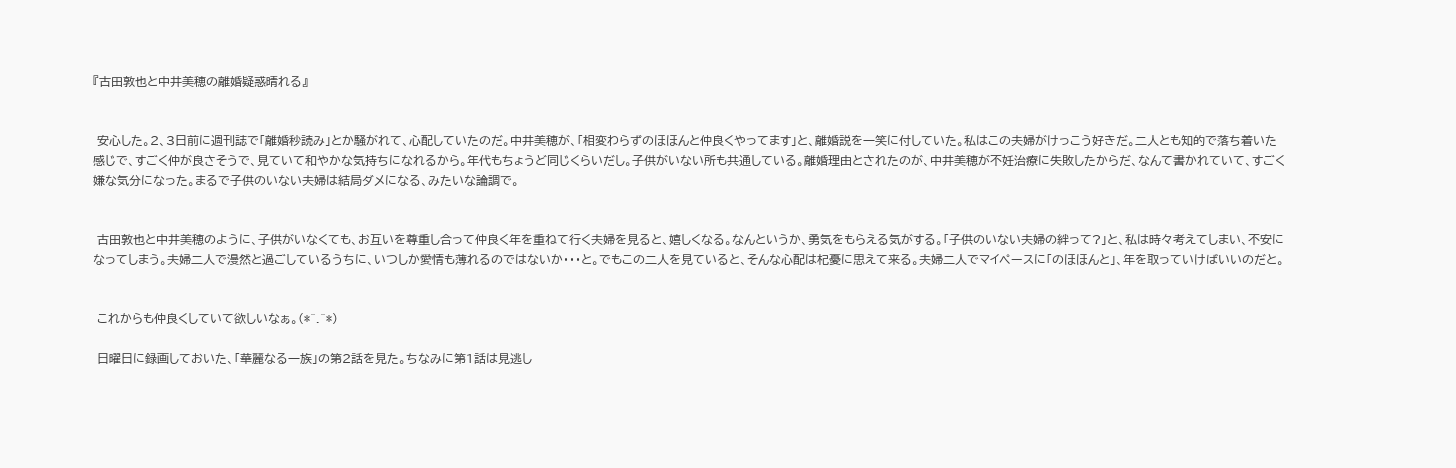『古田敦也と中井美穂の離婚疑惑晴れる』


 安心した。2、3日前に週刊誌で「離婚秒読み」とか騒がれて、心配していたのだ。中井美穂が、「相変わらずのほほんと仲良くやってます」と、離婚説を一笑に付していた。私はこの夫婦がけっこう好きだ。二人とも知的で落ち着いた感じで、すごく仲が良さそうで、見ていて和やかな気持ちになれるから。年代もちょうど同じくらいだし。子供がいない所も共通している。離婚理由とされたのが、中井美穂が不妊治療に失敗したからだ、なんて書かれていて、すごく嫌な気分になった。まるで子供のいない夫婦は結局ダメになる、みたいな論調で。


 古田敦也と中井美穂のように、子供がいなくても、お互いを尊重し合って仲良く年を重ねて行く夫婦を見ると、嬉しくなる。なんというか、勇気をもらえる気がする。「子供のいない夫婦の絆って?」と、私は時々考えてしまい、不安になってしまう。夫婦二人で漫然と過ごしているうちに、いつしか愛情も薄れるのではないか・・・と。でもこの二人を見ていると、そんな心配は杞憂に思えて来る。夫婦二人でマイペースに「のほほんと」、年を取っていけばいいのだと。


 これからも仲良くしていて欲しいなぁ。(*^.^*)

 日曜日に録画しておいた、「華麗なる一族」の第2話を見た。ちなみに第1話は見逃し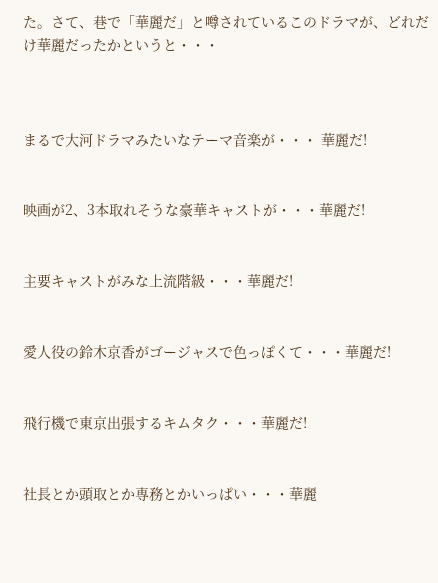た。さて、巷で「華麗だ」と噂されているこのドラマが、どれだけ華麗だったかというと・・・



まるで大河ドラマみたいなテーマ音楽が・・・ 華麗だ!


映画が2、3本取れそうな豪華キャストが・・・華麗だ!


主要キャストがみな上流階級・・・華麗だ!


愛人役の鈴木京香がゴージャスで色っぽくて・・・華麗だ!


飛行機で東京出張するキムタク・・・華麗だ!


社長とか頭取とか専務とかいっぱい・・・華麗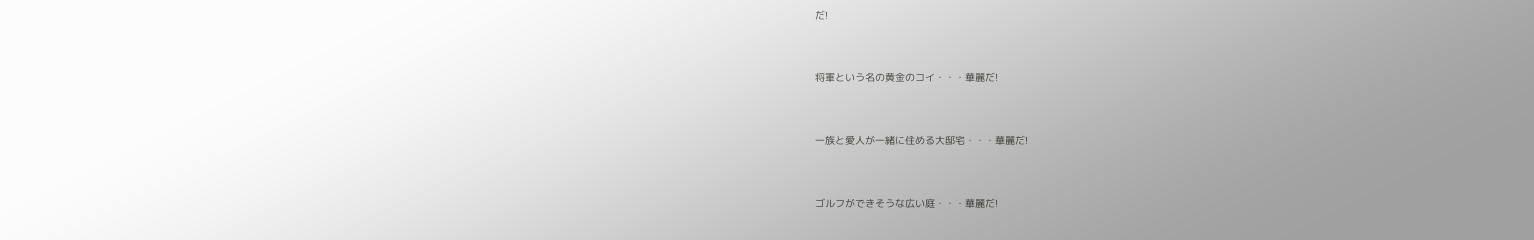だ!


将軍という名の黄金のコイ・・・華麗だ!


一族と愛人が一緒に住める大邸宅・・・華麗だ!


ゴルフができそうな広い庭・・・華麗だ!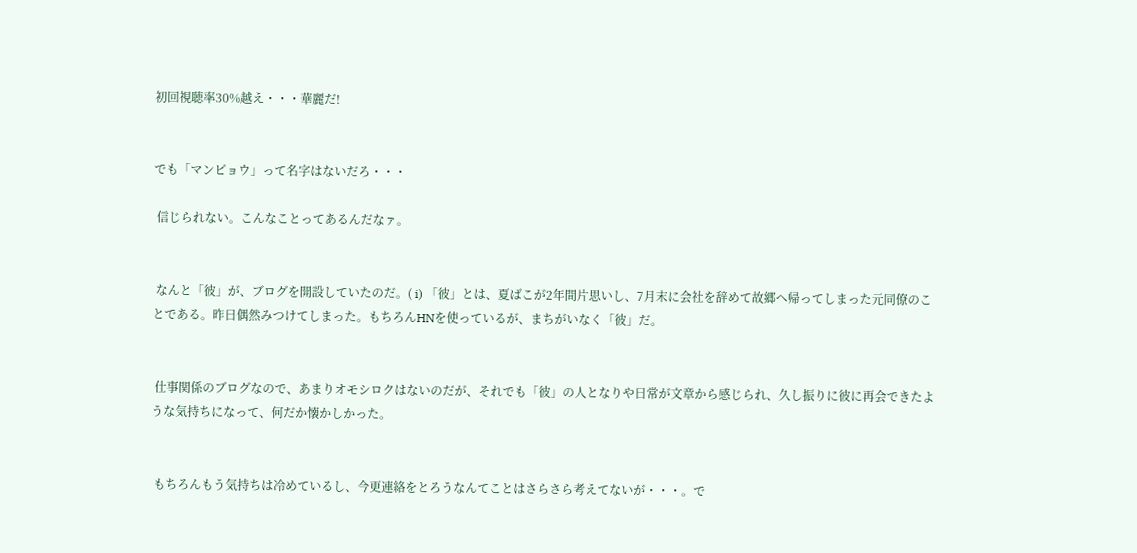初回視聴率30%越え・・・華麗だ!


でも「マンピョウ」って名字はないだろ・・・

 信じられない。こんなことってあるんだなァ。


 なんと「彼」が、ブログを開設していたのだ。( i) 「彼」とは、夏ばこが2年間片思いし、7月末に会社を辞めて故郷へ帰ってしまった元同僚のことである。昨日偶然みつけてしまった。もちろんHNを使っているが、まちがいなく「彼」だ。


 仕事関係のブログなので、あまりオモシロクはないのだが、それでも「彼」の人となりや日常が文章から感じられ、久し振りに彼に再会できたような気持ちになって、何だか懐かしかった。


 もちろんもう気持ちは冷めているし、今更連絡をとろうなんてことはさらさら考えてないが・・・。で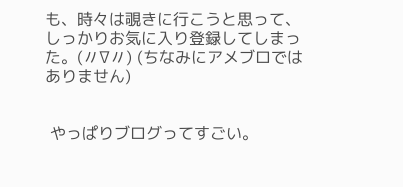も、時々は覗きに行こうと思って、しっかりお気に入り登録してしまった。(〃∇〃) (ちなみにアメブロではありません)


 やっぱりブログってすごい。